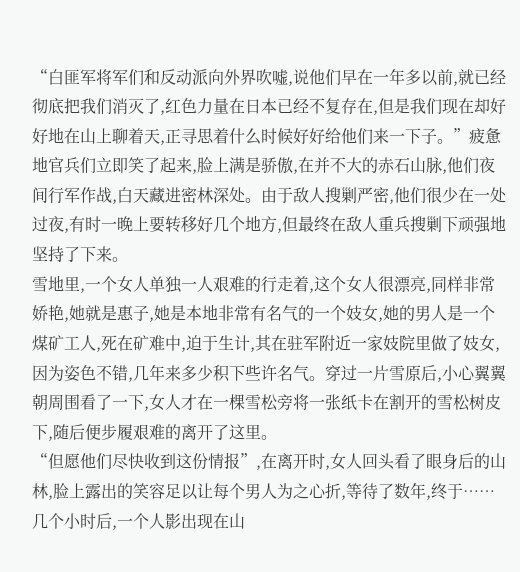“白匪军将军们和反动派向外界吹嘘,说他们早在一年多以前,就已经彻底把我们消灭了,红色力量在日本已经不复存在,但是我们现在却好好地在山上聊着天,正寻思着什么时候好好给他们来一下子。”疲惫地官兵们立即笑了起来,脸上满是骄傲,在并不大的赤石山脉,他们夜间行军作战,白天藏进密林深处。由于敌人搜剿严密,他们很少在一处过夜,有时一晚上要转移好几个地方,但最终在敌人重兵搜剿下顽强地坚持了下来。
雪地里,一个女人单独一人艰难的行走着,这个女人很漂亮,同样非常娇艳,她就是惠子,她是本地非常有名气的一个妓女,她的男人是一个煤矿工人,死在矿难中,迫于生计,其在驻军附近一家妓院里做了妓女,因为姿色不错,几年来多少积下些许名气。穿过一片雪原后,小心翼翼朝周围看了一下,女人才在一棵雪松旁将一张纸卡在割开的雪松树皮下,随后便步履艰难的离开了这里。
“但愿他们尽快收到这份情报”,在离开时,女人回头看了眼身后的山林,脸上露出的笑容足以让每个男人为之心折,等待了数年,终于……几个小时后,一个人影出现在山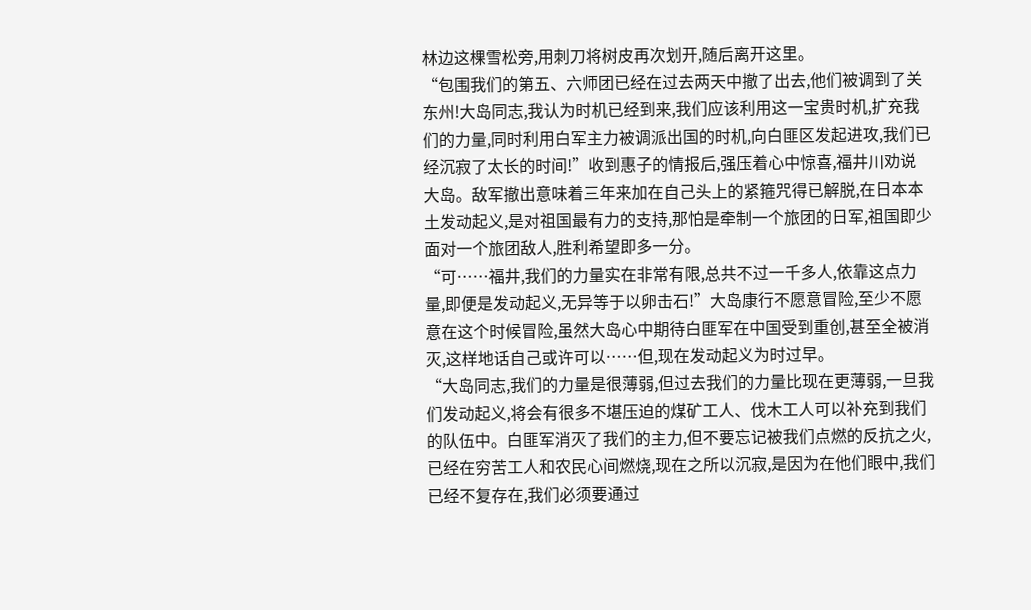林边这棵雪松旁,用刺刀将树皮再次划开,随后离开这里。
“包围我们的第五、六师团已经在过去两天中撤了出去,他们被调到了关东州!大岛同志,我认为时机已经到来,我们应该利用这一宝贵时机,扩充我们的力量,同时利用白军主力被调派出国的时机,向白匪区发起进攻,我们已经沉寂了太长的时间!”收到惠子的情报后,强压着心中惊喜,福井川劝说大岛。敌军撤出意味着三年来加在自己头上的紧箍咒得已解脱,在日本本土发动起义,是对祖国最有力的支持,那怕是牵制一个旅团的日军,祖国即少面对一个旅团敌人,胜利希望即多一分。
“可……福井,我们的力量实在非常有限,总共不过一千多人,依靠这点力量,即便是发动起义,无异等于以卵击石!”大岛康行不愿意冒险,至少不愿意在这个时候冒险,虽然大岛心中期待白匪军在中国受到重创,甚至全被消灭,这样地话自己或许可以……但,现在发动起义为时过早。
“大岛同志,我们的力量是很薄弱,但过去我们的力量比现在更薄弱,一旦我们发动起义,将会有很多不堪压迫的煤矿工人、伐木工人可以补充到我们的队伍中。白匪军消灭了我们的主力,但不要忘记被我们点燃的反抗之火,已经在穷苦工人和农民心间燃烧,现在之所以沉寂,是因为在他们眼中,我们已经不复存在,我们必须要通过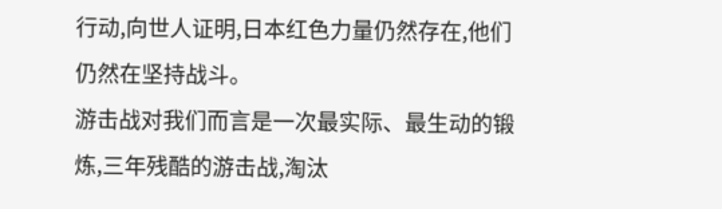行动,向世人证明,日本红色力量仍然存在,他们仍然在坚持战斗。
游击战对我们而言是一次最实际、最生动的锻炼,三年残酷的游击战,淘汰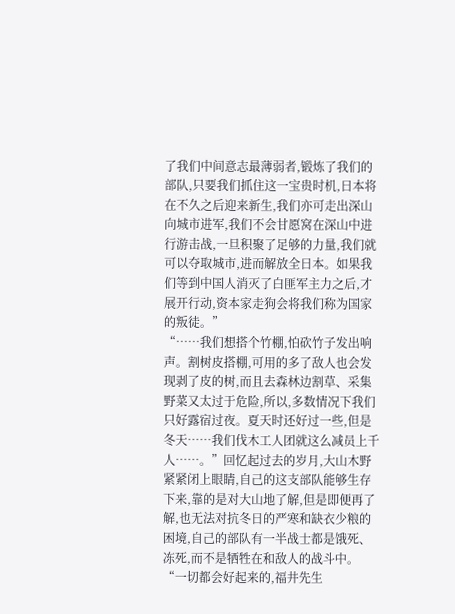了我们中间意志最薄弱者,锻炼了我们的部队,只要我们抓住这一宝贵时机,日本将在不久之后迎来新生,我们亦可走出深山向城市进军,我们不会甘愿窝在深山中进行游击战,一旦积聚了足够的力量,我们就可以夺取城市,进而解放全日本。如果我们等到中国人消灭了白匪军主力之后,才展开行动,资本家走狗会将我们称为国家的叛徒。”
“……我们想搭个竹棚,怕砍竹子发出响声。割树皮搭棚,可用的多了敌人也会发现剥了皮的树,而且去森林边割草、采集野菜又太过于危险,所以,多数情况下我们只好露宿过夜。夏天时还好过一些,但是冬天……我们伐木工人团就这么减员上千人……。”回忆起过去的岁月,大山木野紧紧闭上眼睛,自己的这支部队能够生存下来,靠的是对大山地了解,但是即便再了解,也无法对抗冬日的严寒和缺衣少粮的困境,自己的部队有一半战士都是饿死、冻死,而不是牺牲在和敌人的战斗中。
“一切都会好起来的,福井先生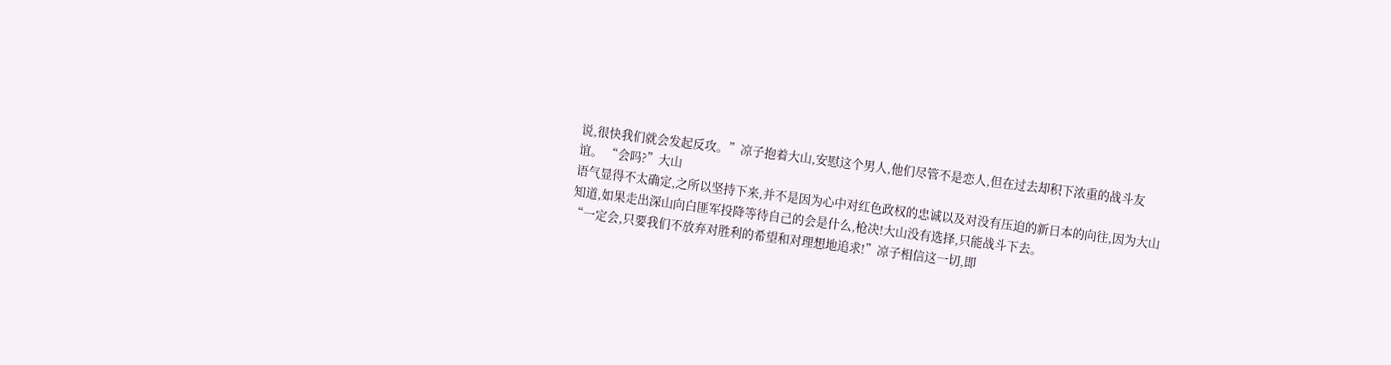说,很快我们就会发起反攻。”凉子抱着大山,安慰这个男人,他们尽管不是恋人,但在过去却积下浓重的战斗友谊。 “会吗?”大山
语气显得不太确定,之所以坚持下来,并不是因为心中对红色政权的忠诚以及对没有压迫的新日本的向往,因为大山知道,如果走出深山向白匪军投降等待自己的会是什么,枪决!大山没有选择,只能战斗下去。
“一定会,只要我们不放弃对胜利的希望和对理想地追求!”凉子相信这一切,即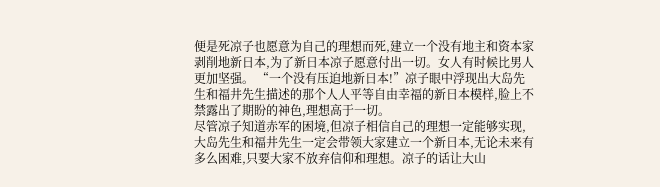便是死凉子也愿意为自己的理想而死,建立一个没有地主和资本家剥削地新日本,为了新日本凉子愿意付出一切。女人有时候比男人更加坚强。 “一个没有压迫地新日本!”凉子眼中浮现出大岛先生和福井先生描述的那个人人平等自由幸福的新日本模样,脸上不禁露出了期盼的神色,理想高于一切。
尽管凉子知道赤军的困境,但凉子相信自己的理想一定能够实现,大岛先生和福井先生一定会带领大家建立一个新日本,无论未来有多么困难,只要大家不放弃信仰和理想。凉子的话让大山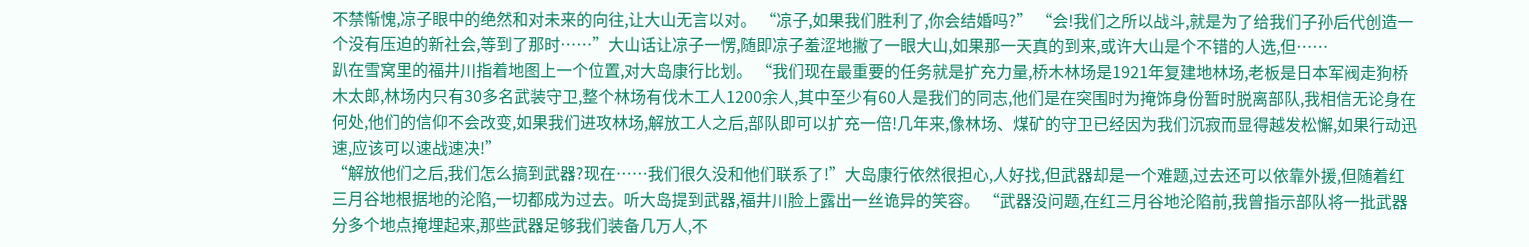不禁惭愧,凉子眼中的绝然和对未来的向往,让大山无言以对。 “凉子,如果我们胜利了,你会结婚吗?” “会!我们之所以战斗,就是为了给我们子孙后代创造一个没有压迫的新社会,等到了那时……”大山话让凉子一愣,随即凉子羞涩地撇了一眼大山,如果那一天真的到来,或许大山是个不错的人选,但……
趴在雪窝里的福井川指着地图上一个位置,对大岛康行比划。 “我们现在最重要的任务就是扩充力量,桥木林场是1921年复建地林场,老板是日本军阀走狗桥木太郎,林场内只有30多名武装守卫,整个林场有伐木工人1200余人,其中至少有60人是我们的同志,他们是在突围时为掩饰身份暂时脱离部队,我相信无论身在何处,他们的信仰不会改变,如果我们进攻林场,解放工人之后,部队即可以扩充一倍!几年来,像林场、煤矿的守卫已经因为我们沉寂而显得越发松懈,如果行动迅速,应该可以速战速决!”
“解放他们之后,我们怎么搞到武器?现在……我们很久没和他们联系了!”大岛康行依然很担心,人好找,但武器却是一个难题,过去还可以依靠外援,但随着红三月谷地根据地的沦陷,一切都成为过去。听大岛提到武器,福井川脸上露出一丝诡异的笑容。 “武器没问题,在红三月谷地沦陷前,我曾指示部队将一批武器分多个地点掩埋起来,那些武器足够我们装备几万人,不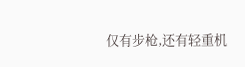仅有步枪,还有轻重机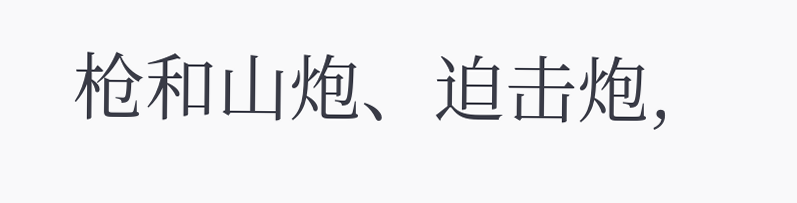枪和山炮、迫击炮,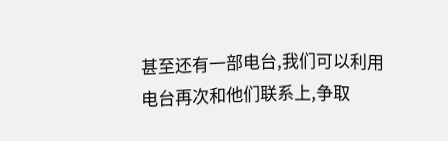甚至还有一部电台,我们可以利用电台再次和他们联系上,争取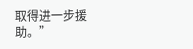取得进一步援助。”